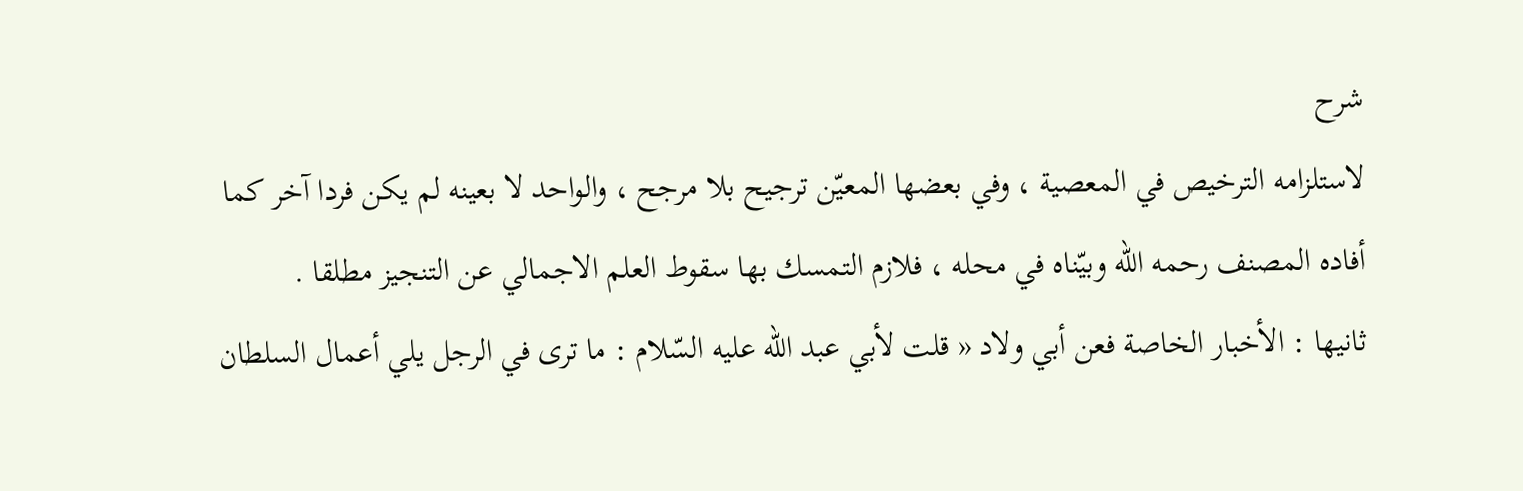شرح
لاستلزامه الترخيص في المعصية ، وفي بعضها المعيّن ترجيح بلا مرجح ، والواحد لا بعينه لم يكن فردا آخر كما أفاده المصنف رحمه اللّه وبيّناه في محله ، فلازم التمسك بها سقوط العلم الاجمالي عن التنجيز مطلقا .
ثانيها : الأخبار الخاصة فعن أبي ولاد « قلت لأبي عبد اللّه عليه السّلام : ما ترى في الرجل يلي أعمال السلطان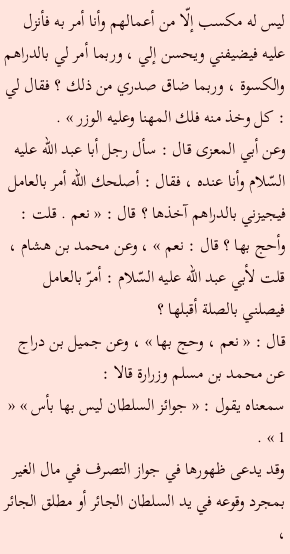ليس له مكسب إلّا من أعمالهم وأنا أمر به فأنزل عليه فيضيفني ويحسن إلي ، وربما أمر لي بالدراهم والكسوة ، وربما ضاق صدري من ذلك ؟ فقال لي : كل وخذ منه فلك المهنا وعليه الوزر » .
وعن أبي المعزى قال : سأل رجل أبا عبد اللّه عليه السّلام وأنا عنده ، فقال : أصلحك اللّه أمر بالعامل فيجيزني بالدراهم آخذها ؟ قال : « نعم . قلت : وأحج بها ؟ قال : نعم » ، وعن محمد بن هشام ، قلت لأبي عبد اللّه عليه السّلام : أمرّ بالعامل فيصلني بالصلة أقبلها ؟
قال : « نعم ، وحج بها » ، وعن جميل بن دراج عن محمد بن مسلم وزرارة قالا :
سمعناه يقول : « جوائز السلطان ليس بها بأس » « 1 » .
وقد يدعى ظهورها في جواز التصرف في مال الغير بمجرد وقوعه في يد السلطان الجائر أو مطلق الجائر ،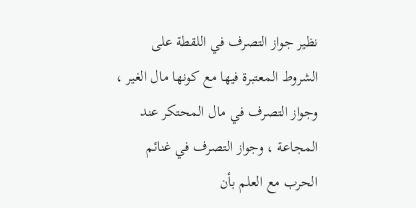نظير جواز التصرف في اللقطة على الشروط المعتبرة فيها مع كونها مال الغير ، وجواز التصرف في مال المحتكر عند المجاعة ، وجواز التصرف في غنائم الحرب مع العلم بأن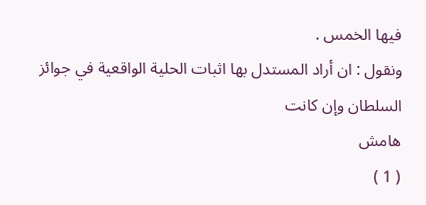فيها الخمس .
ونقول : ان أراد المستدل بها اثبات الحلية الواقعية في جوائز السلطان وإن كانت
هامش
( 1 )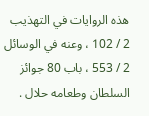هذه الروايات في التهذيب 2 / 102 ، وعنه في الوسائل 2 / 553 ، باب 80 جوائز السلطان وطعامه حلال .